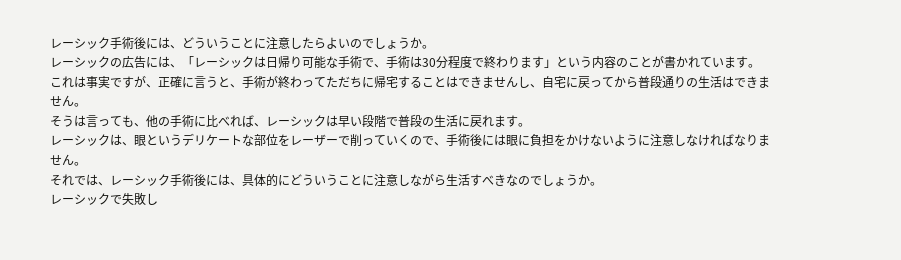レーシック手術後には、どういうことに注意したらよいのでしょうか。
レーシックの広告には、「レーシックは日帰り可能な手術で、手術は30分程度で終わります」という内容のことが書かれています。
これは事実ですが、正確に言うと、手術が終わってただちに帰宅することはできませんし、自宅に戻ってから普段通りの生活はできません。
そうは言っても、他の手術に比べれば、レーシックは早い段階で普段の生活に戻れます。
レーシックは、眼というデリケートな部位をレーザーで削っていくので、手術後には眼に負担をかけないように注意しなければなりません。
それでは、レーシック手術後には、具体的にどういうことに注意しながら生活すべきなのでしょうか。
レーシックで失敗し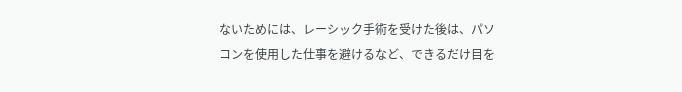ないためには、レーシック手術を受けた後は、パソコンを使用した仕事を避けるなど、できるだけ目を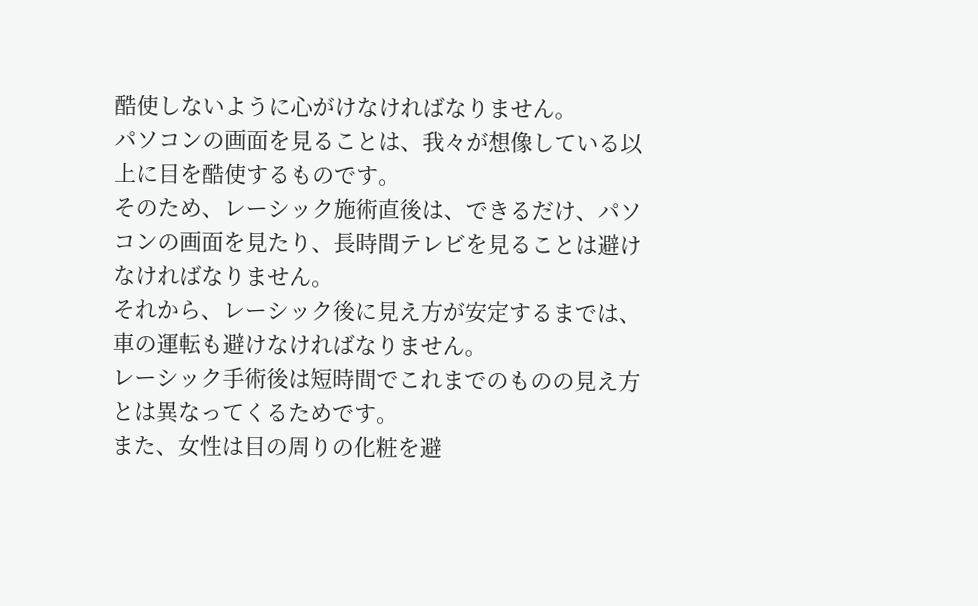酷使しないように心がけなければなりません。
パソコンの画面を見ることは、我々が想像している以上に目を酷使するものです。
そのため、レーシック施術直後は、できるだけ、パソコンの画面を見たり、長時間テレビを見ることは避けなければなりません。
それから、レーシック後に見え方が安定するまでは、車の運転も避けなければなりません。
レーシック手術後は短時間でこれまでのものの見え方とは異なってくるためです。
また、女性は目の周りの化粧を避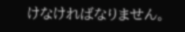けなければなりません。